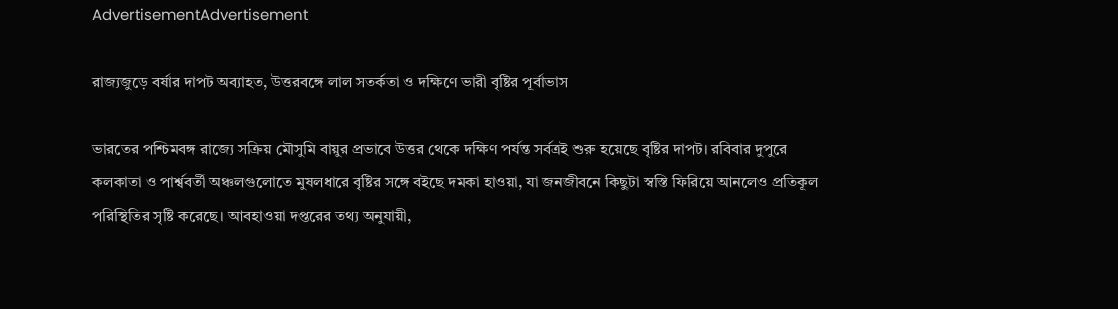AdvertisementAdvertisement

রাজ্যজুড়ে বর্ষার দাপট অব্যাহত, উত্তরবঙ্গে লাল সতর্কতা ও দক্ষিণে ভারী বৃষ্টির পূর্বাভাস

ভারতের পশ্চিমবঙ্গ রাজ্যে সক্রিয় মৌসুমি বায়ুর প্রভাবে উত্তর থেকে দক্ষিণ পর্যন্ত সর্বত্রই শুরু হয়েছে বৃষ্টির দাপট। রবিবার দুপুরে কলকাতা ও পার্শ্ববর্তী অঞ্চলগুলোতে মুষলধারে বৃষ্টির সঙ্গে বইছে দমকা হাওয়া, যা জনজীবনে কিছুটা স্বস্তি ফিরিয়ে আনলেও প্রতিকূল পরিস্থিতির সৃষ্টি করেছে। আবহাওয়া দপ্তরের তথ্য অনুযায়ী,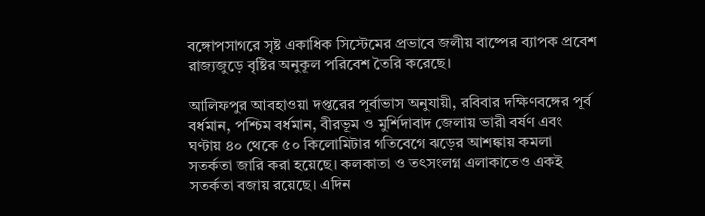বঙ্গোপসাগরে সৃষ্ট একাধিক সিস্টেমের প্রভাবে জলীয় বাষ্পের ব্যাপক প্রবেশ রাজ্যজুড়ে বৃষ্টির অনুকূল পরিবেশ তৈরি করেছে।

আলিফপুর আবহাওয়া দপ্তরের পূর্বাভাস অনুযায়ী, রবিবার দক্ষিণবঙ্গের পূর্ব বর্ধমান, পশ্চিম বর্ধমান, বীরভূম ও মুর্শিদাবাদ জেলায় ভারী বর্ষণ এবং ঘণ্টায় ৪০ থেকে ৫০ কিলোমিটার গতিবেগে ঝড়ের আশঙ্কায় কমলা সতর্কতা জারি করা হয়েছে। কলকাতা ও তৎসংলগ্ন এলাকাতেও একই সতর্কতা বজায় রয়েছে। এদিন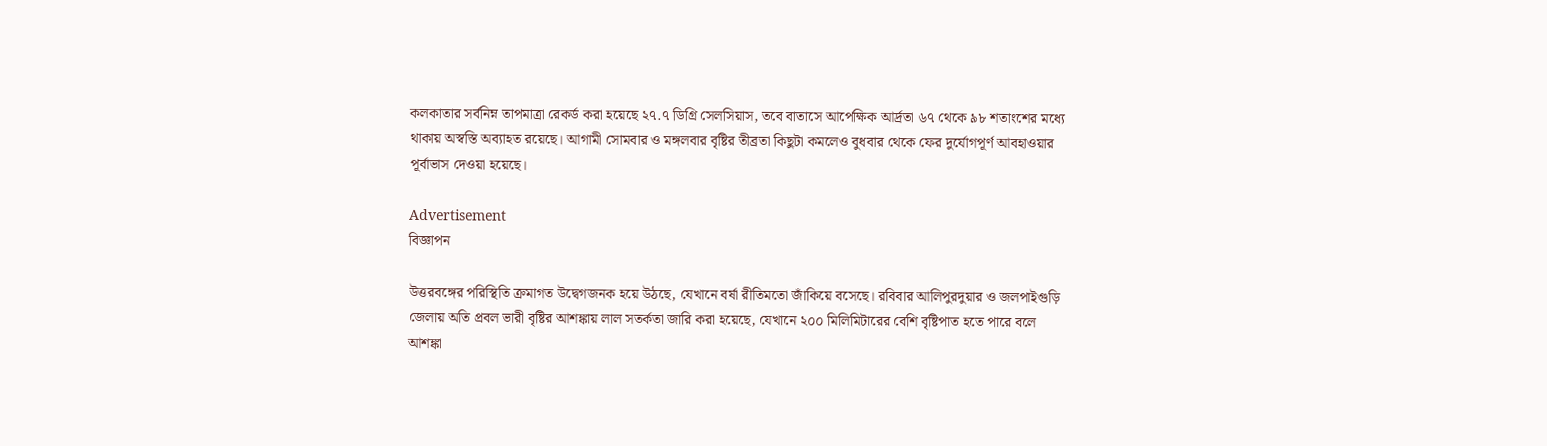কলকাতার সর্বনিম্ন তাপমাত্রা রেকর্ড করা হয়েছে ২৭.৭ ডিগ্রি সেলসিয়াস, তবে বাতাসে আপেক্ষিক আর্দ্রতা ৬৭ থেকে ৯৮ শতাংশের মধ্যে থাকায় অস্বস্তি অব্যাহত রয়েছে। আগামী সোমবার ও মঙ্গলবার বৃষ্টির তীব্রতা কিছুটা কমলেও বুধবার থেকে ফের দুর্যোগপূর্ণ আবহাওয়ার পূর্বাভাস দেওয়া হয়েছে।

Advertisement
বিজ্ঞাপন

উত্তরবঙ্গের পরিস্থিতি ক্রমাগত উদ্বেগজনক হয়ে উঠছে, যেখানে বর্ষা রীতিমতো জাঁকিয়ে বসেছে। রবিবার আলিপুরদুয়ার ও জলপাইগুড়ি জেলায় অতি প্রবল ভারী বৃষ্টির আশঙ্কায় লাল সতর্কতা জারি করা হয়েছে, যেখানে ২০০ মিলিমিটারের বেশি বৃষ্টিপাত হতে পারে বলে আশঙ্কা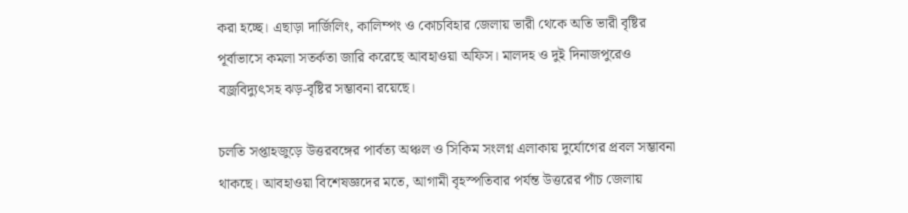করা হচ্ছে। এছাড়া দার্জিলিং, কালিম্পং ও কোচবিহার জেলায় ভারী থেকে অতি ভারী বৃষ্টির পূর্বাভাসে কমলা সতর্কতা জারি করেছে আবহাওয়া অফিস। মালদহ ও দুই দিনাজপুরেও বজ্রবিদ্যুৎসহ ঝড়-বৃষ্টির সম্ভাবনা রয়েছে।

চলতি সপ্তাহজুড়ে উত্তরবঙ্গের পার্বত্য অঞ্চল ও সিকিম সংলগ্ন এলাকায় দুর্যোগের প্রবল সম্ভাবনা থাকছে। আবহাওয়া বিশেষজ্ঞদের মতে, আগামী বৃহস্পতিবার পর্যন্ত উত্তরের পাঁচ জেলায়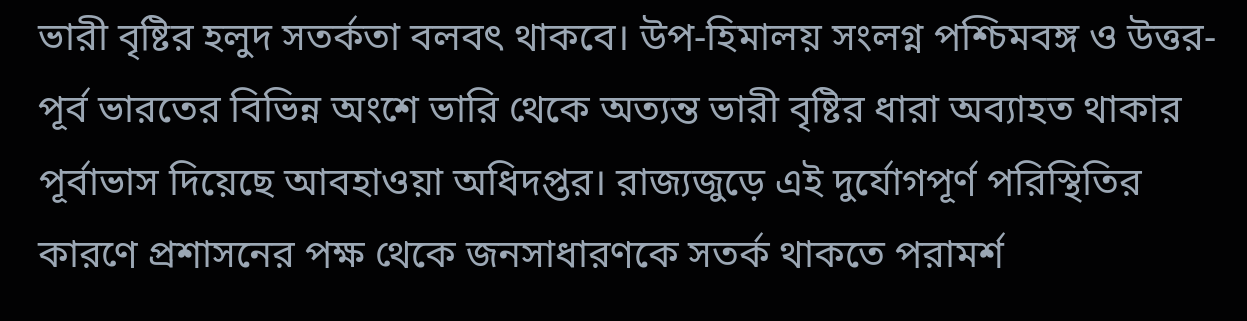ভারী বৃষ্টির হলুদ সতর্কতা বলবৎ থাকবে। উপ-হিমালয় সংলগ্ন পশ্চিমবঙ্গ ও উত্তর-পূর্ব ভারতের বিভিন্ন অংশে ভারি থেকে অত্যন্ত ভারী বৃষ্টির ধারা অব্যাহত থাকার পূর্বাভাস দিয়েছে আবহাওয়া অধিদপ্তর। রাজ্যজুড়ে এই দুর্যোগপূর্ণ পরিস্থিতির কারণে প্রশাসনের পক্ষ থেকে জনসাধারণকে সতর্ক থাকতে পরামর্শ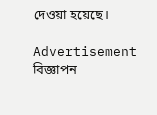দেওয়া হয়েছে।

Advertisement
বিজ্ঞাপন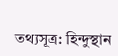তথ্যসূত্র: হিন্দুস্থান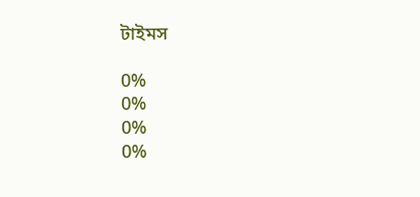টাইমস

0%
0%
0%
0%